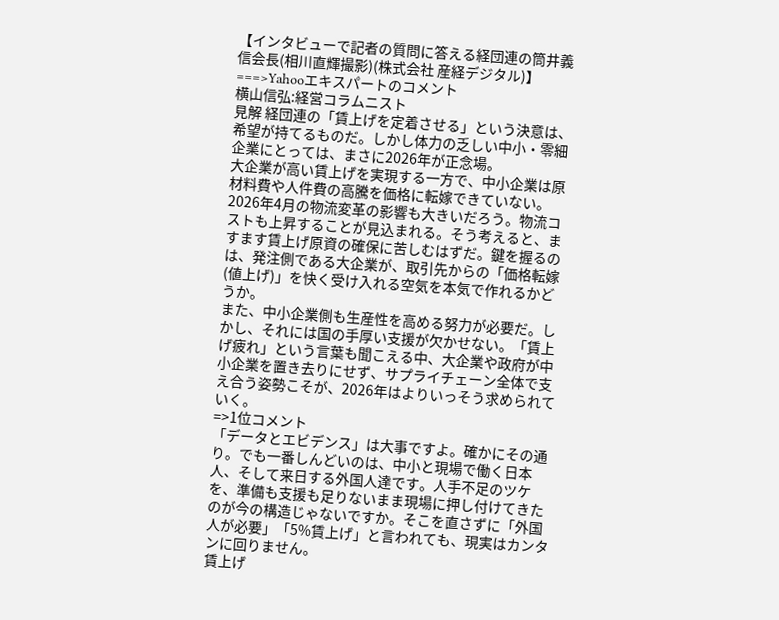【インタビューで記者の質問に答える経団連の筒井義信会長(相川直輝撮影)(株式会社 産経デジタル)】
===>Yahooエキスパートのコメント
横山信弘:経営コラムニスト
見解 経団連の「賃上げを定着させる」という決意は、希望が持てるものだ。しかし体力の乏しい中小・零細企業にとっては、まさに2026年が正念場。
大企業が高い賃上げを実現する一方で、中小企業は原材料費や人件費の高騰を価格に転嫁できていない。2026年4月の物流変革の影響も大きいだろう。物流コストも上昇することが見込まれる。そう考えると、ますます賃上げ原資の確保に苦しむはずだ。鍵を握るのは、発注側である大企業が、取引先からの「価格転嫁(値上げ)」を快く受け入れる空気を本気で作れるかどうか。
また、中小企業側も生産性を高める努力が必要だ。しかし、それには国の手厚い支援が欠かせない。「賃上げ疲れ」という言葉も聞こえる中、大企業や政府が中小企業を置き去りにせず、サプライチェーン全体で支え合う姿勢こそが、2026年はよりいっそう求められていく。
=>1位コメント
「データとエビデンス」は大事ですよ。確かにその通り。でも一番しんどいのは、中小と現場で働く日本人、そして来日する外国人達です。人手不足のツケを、準備も支援も足りないまま現場に押し付けてきたのが今の構造じゃないですか。そこを直さずに「外国人が必要」「5%賃上げ」と言われても、現実はカンタンに回りません。
賃上げ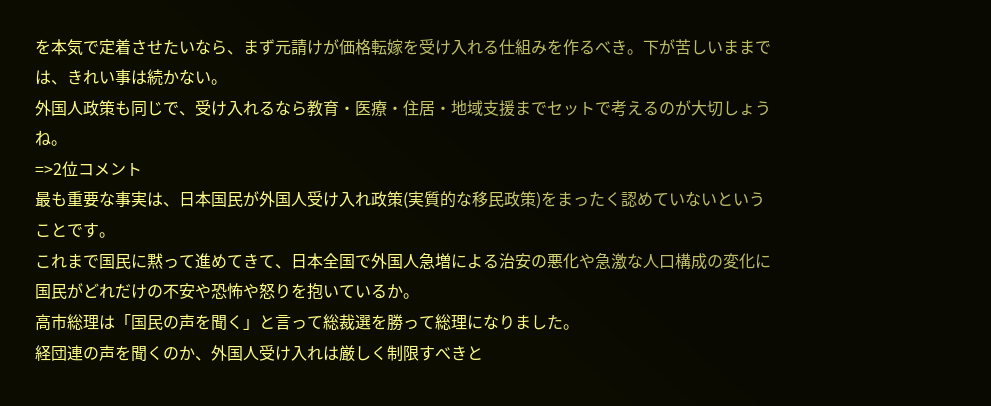を本気で定着させたいなら、まず元請けが価格転嫁を受け入れる仕組みを作るべき。下が苦しいままでは、きれい事は続かない。
外国人政策も同じで、受け入れるなら教育・医療・住居・地域支援までセットで考えるのが大切しょうね。
=>2位コメント
最も重要な事実は、日本国民が外国人受け入れ政策(実質的な移民政策)をまったく認めていないということです。
これまで国民に黙って進めてきて、日本全国で外国人急増による治安の悪化や急激な人口構成の変化に国民がどれだけの不安や恐怖や怒りを抱いているか。
高市総理は「国民の声を聞く」と言って総裁選を勝って総理になりました。
経団連の声を聞くのか、外国人受け入れは厳しく制限すべきと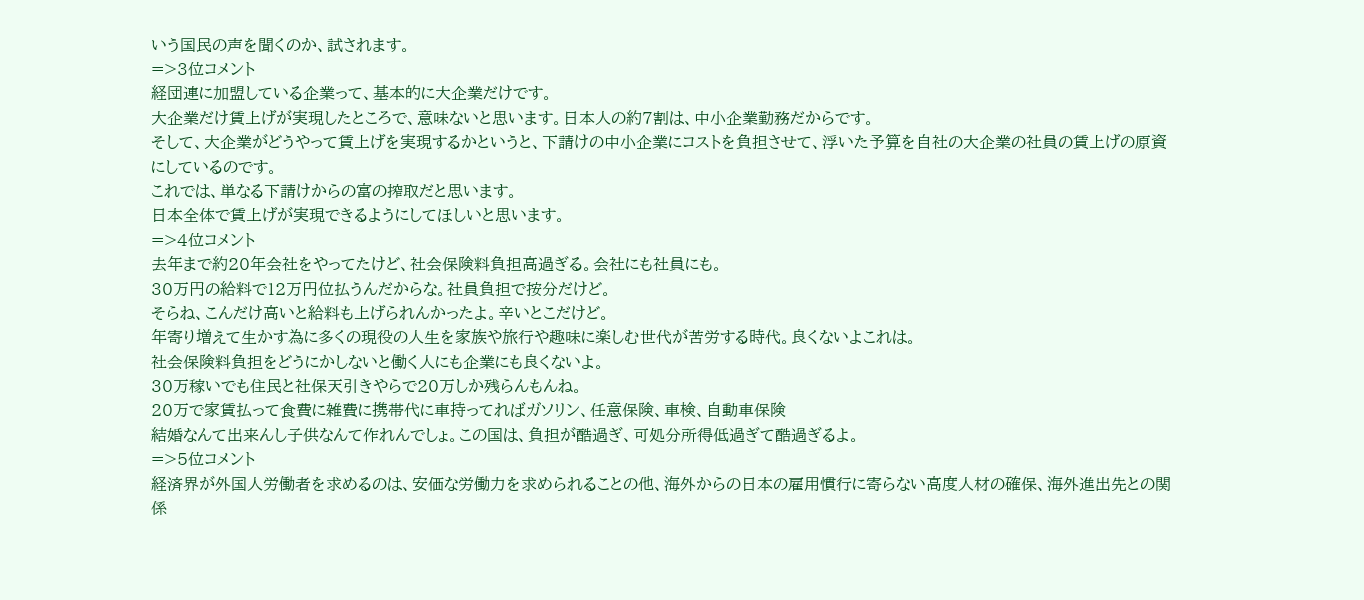いう国民の声を聞くのか、試されます。
=>3位コメント
経団連に加盟している企業って、基本的に大企業だけです。
大企業だけ賃上げが実現したところで、意味ないと思います。日本人の約7割は、中小企業勤務だからです。
そして、大企業がどうやって賃上げを実現するかというと、下請けの中小企業にコストを負担させて、浮いた予算を自社の大企業の社員の賃上げの原資にしているのです。
これでは、単なる下請けからの富の搾取だと思います。
日本全体で賃上げが実現できるようにしてほしいと思います。
=>4位コメント
去年まで約20年会社をやってたけど、社会保険料負担高過ぎる。会社にも社員にも。
30万円の給料で12万円位払うんだからな。社員負担で按分だけど。
そらね、こんだけ高いと給料も上げられんかったよ。辛いとこだけど。
年寄り増えて生かす為に多くの現役の人生を家族や旅行や趣味に楽しむ世代が苦労する時代。良くないよこれは。
社会保険料負担をどうにかしないと働く人にも企業にも良くないよ。
30万稼いでも住民と社保天引きやらで20万しか残らんもんね。
20万で家賃払って食費に雑費に携帯代に車持ってればガソリン、任意保険、車検、自動車保険
結婚なんて出来んし子供なんて作れんでしょ。この国は、負担が酷過ぎ、可処分所得低過ぎて酷過ぎるよ。
=>5位コメント
経済界が外国人労働者を求めるのは、安価な労働力を求められることの他、海外からの日本の雇用慣行に寄らない高度人材の確保、海外進出先との関係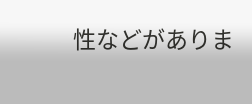性などがありま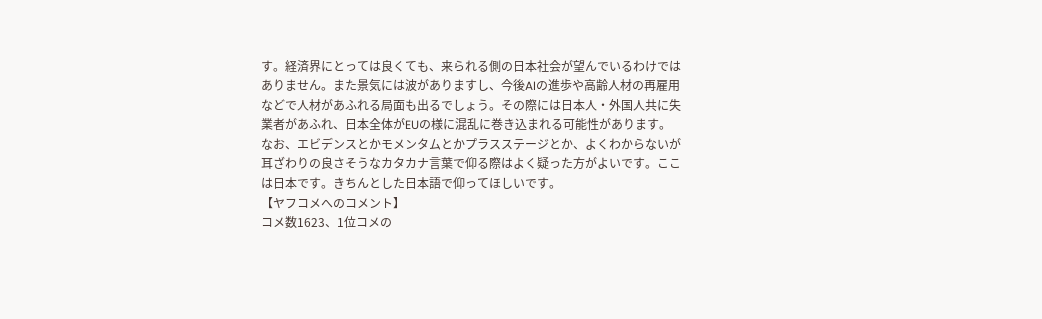す。経済界にとっては良くても、来られる側の日本社会が望んでいるわけではありません。また景気には波がありますし、今後AIの進歩や高齢人材の再雇用などで人材があふれる局面も出るでしょう。その際には日本人・外国人共に失業者があふれ、日本全体がEUの様に混乱に巻き込まれる可能性があります。
なお、エビデンスとかモメンタムとかプラスステージとか、よくわからないが耳ざわりの良さそうなカタカナ言葉で仰る際はよく疑った方がよいです。ここは日本です。きちんとした日本語で仰ってほしいです。
【ヤフコメへのコメント】
コメ数1623、1位コメの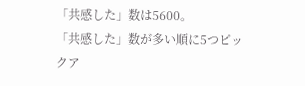「共感した」数は5600。
「共感した」数が多い順に5つピックア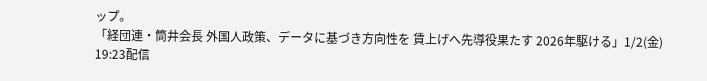ップ。
「経団連・筒井会長 外国人政策、データに基づき方向性を 賃上げへ先導役果たす 2026年駆ける」1/2(金) 19:23配信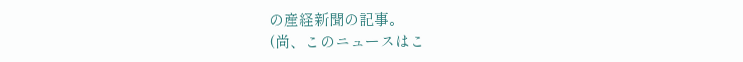の産経新聞の記事。
(尚、このニュースはこ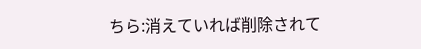ちら:消えていれば削除されて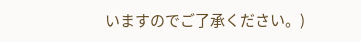いますのでご了承ください。)